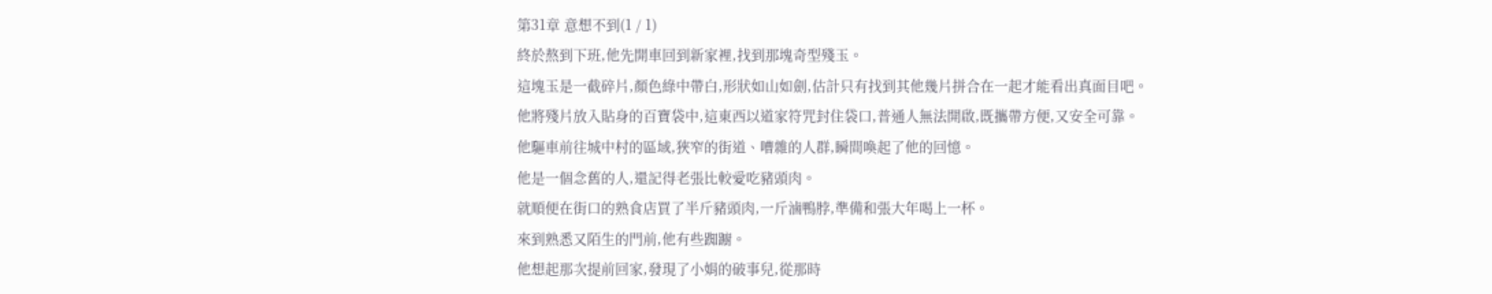第31章 意想不到(1 / 1)
終於熬到下班,他先開車回到新家裡,找到那塊奇型殘玉。
這塊玉是一截碎片,顏色綠中帶白,形狀如山如劍,估計只有找到其他幾片拼合在一起才能看出真面目吧。
他將殘片放入貼身的百寶袋中,這東西以道家符咒封住袋口,普通人無法開啟,既攜帶方便,又安全可靠。
他驅車前往城中村的區域,狹窄的街道、嘈雜的人群,瞬間喚起了他的回憶。
他是一個念舊的人,還記得老張比較愛吃豬頭肉。
就順便在街口的熟食店買了半斤豬頭肉,一斤滷鴨脖,準備和張大年喝上一杯。
來到熟悉又陌生的門前,他有些踟躕。
他想起那次提前回家,發現了小娟的破事兒,從那時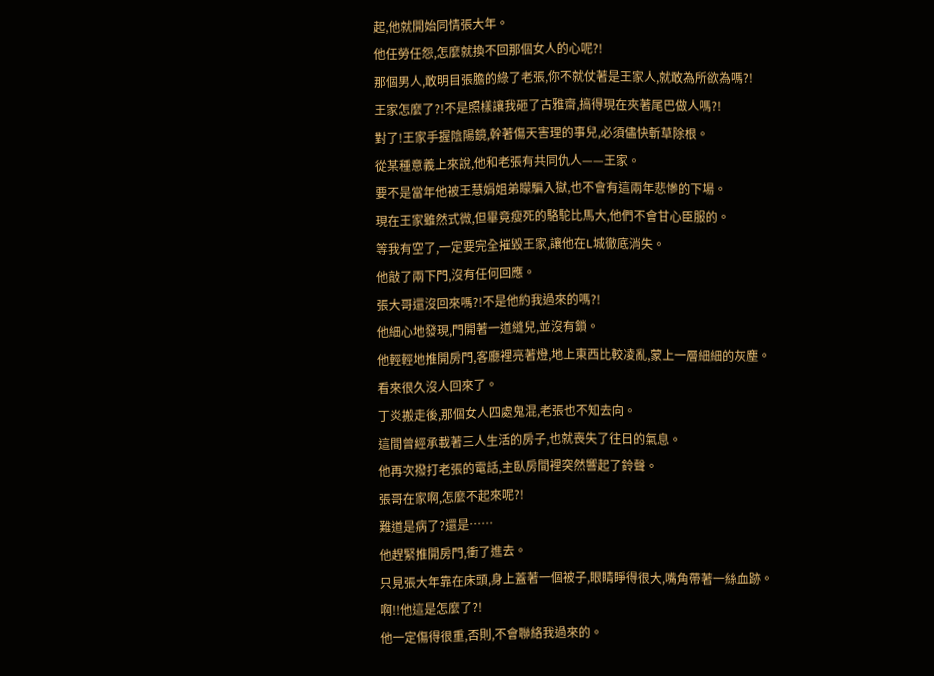起,他就開始同情張大年。
他任勞任怨,怎麼就換不回那個女人的心呢?!
那個男人,敢明目張膽的綠了老張,你不就仗著是王家人,就敢為所欲為嗎?!
王家怎麼了?!不是照樣讓我砸了古雅齋,搞得現在夾著尾巴做人嗎?!
對了!王家手握陰陽鏡,幹著傷天害理的事兒,必須儘快斬草除根。
從某種意義上來說,他和老張有共同仇人——王家。
要不是當年他被王慧娟姐弟矇騙入獄,也不會有這兩年悲慘的下場。
現在王家雖然式微,但畢竟瘦死的駱駝比馬大,他們不會甘心臣服的。
等我有空了,一定要完全摧毀王家,讓他在L城徹底消失。
他敲了兩下門,沒有任何回應。
張大哥還沒回來嗎?!不是他約我過來的嗎?!
他細心地發現,門開著一道縫兒,並沒有鎖。
他輕輕地推開房門,客廳裡亮著燈,地上東西比較凌亂,蒙上一層細細的灰塵。
看來很久沒人回來了。
丁炎搬走後,那個女人四處鬼混,老張也不知去向。
這間曾經承載著三人生活的房子,也就喪失了往日的氣息。
他再次撥打老張的電話,主臥房間裡突然響起了鈴聲。
張哥在家啊,怎麼不起來呢?!
難道是病了?還是……
他趕緊推開房門,衝了進去。
只見張大年靠在床頭,身上蓋著一個被子,眼睛睜得很大,嘴角帶著一絲血跡。
啊!!他這是怎麼了?!
他一定傷得很重,否則,不會聯絡我過來的。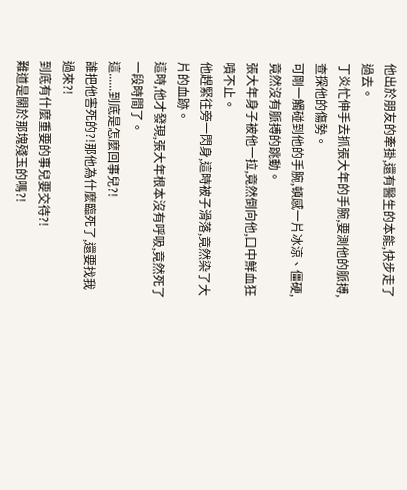他出於朋友的牽掛,還有醫生的本能,快步走了過去。
丁炎忙伸手去抓張大年的手腕,要測他的脈搏,查探他的傷勢。
可剛一觸碰到他的手腕,頓感一片冰涼、僵硬,竟然沒有脈搏的跳動。
張大年身子被他一拉,竟然倒向他,口中鮮血狂噴不止。
他趕緊往旁一閃身,這時被子滑落,竟然染了大片的血跡。
這時,他才發現,張大年根本沒有呼吸,竟然死了一段時間了。
這......到底是怎麼回事兒?!
誰把他害死的?!那他為什麼臨死了,還要找我過來?!
到底有什麼重要的事兒要交待?!
難道是關於那塊殘玉的嗎?!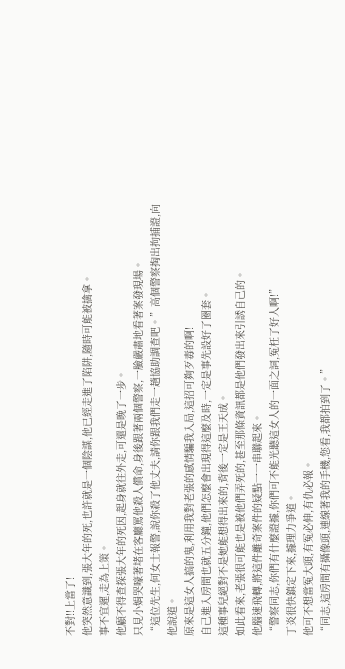不對!!上當了!
他突然意識到,張大年的死,也許就是一個陰謀,他已經走進了陷阱,隨時可能被擒拿。
事不宜遲,走為上策。
他顧不得查探張大年的死因,起身就往外走,可還是晚了一步。
只見小娟哭嚎著堵在客廳罵他殺人償命,身後跟著兩個警察,一臉嚴肅地看著案發現場。
“這位先生,何女士報警,說你殺了他丈夫,請你跟我們走一趟協助調查吧。”高個警察掏出拘捕證,向他說道。
原來是這女人搞的鬼,利用我對老張的感情騙我入局,這招可夠歹毒的啊!
自己進入房間也就五分鐘,他們怎麼會出現得這麼及時,一定是事先設好了圈套。
這種事兒絕對不是她能想得出來的,背後一定是王天成。
如此看來,老張很可能也是被他們弄死的,甚至那條資訊都是他們發出來引誘自己的。
他腦速飛轉,將這件離奇案件的疑點一一串聯起來。
“警察同志,你們有什麼證據,你們可不能光聽這女人的一面之詞,冤枉了好人啊!”
丁炎很快鎮定下來,據理力爭道。
他可不想當冤大頭,有冤必伸,有仇必報。
“同志,這房間有攝像頭,連線著我的手機,您看,我都拍到了。”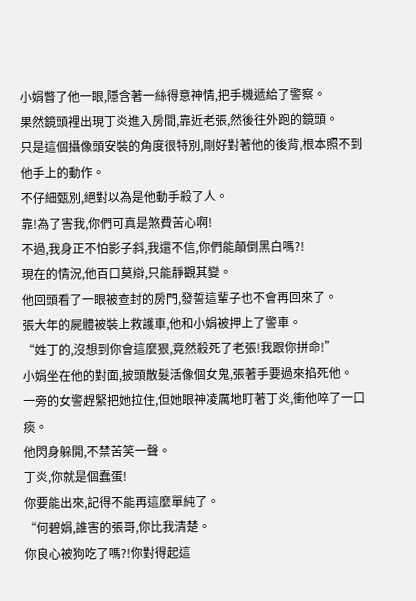小娟瞥了他一眼,隱含著一絲得意神情,把手機遞給了警察。
果然鏡頭裡出現丁炎進入房間,靠近老張,然後往外跑的鏡頭。
只是這個攝像頭安裝的角度很特別,剛好對著他的後背,根本照不到他手上的動作。
不仔細甄別,絕對以為是他動手殺了人。
靠!為了害我,你們可真是煞費苦心啊!
不過,我身正不怕影子斜,我還不信,你們能顛倒黑白嗎?!
現在的情況,他百口莫辯,只能靜觀其變。
他回頭看了一眼被查封的房門,發誓這輩子也不會再回來了。
張大年的屍體被裝上救護車,他和小娟被押上了警車。
“姓丁的,沒想到你會這麼狠,竟然殺死了老張!我跟你拼命!”
小娟坐在他的對面,披頭散髮活像個女鬼,張著手要過來掐死他。
一旁的女警趕緊把她拉住,但她眼神凌厲地盯著丁炎,衝他啐了一口痰。
他閃身躲開,不禁苦笑一聲。
丁炎,你就是個蠢蛋!
你要能出來,記得不能再這麼單純了。
“何碧娟,誰害的張哥,你比我清楚。
你良心被狗吃了嗎?!你對得起這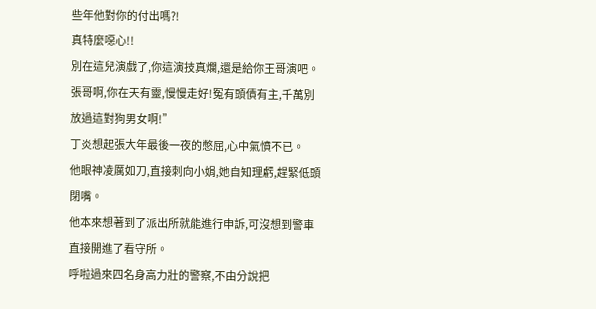些年他對你的付出嗎?!
真特麼噁心!!
別在這兒演戲了,你這演技真爛,還是給你王哥演吧。
張哥啊,你在天有靈,慢慢走好!冤有頭債有主,千萬別放過這對狗男女啊!”
丁炎想起張大年最後一夜的憋屈,心中氣憤不已。
他眼神凌厲如刀,直接刺向小娟,她自知理虧,趕緊低頭閉嘴。
他本來想著到了派出所就能進行申訴,可沒想到警車直接開進了看守所。
呼啦過來四名身高力壯的警察,不由分說把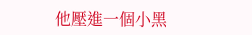他壓進一個小黑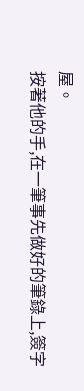屋。
按著他的手,在一筆事先做好的筆錄上,簽字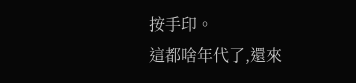按手印。
這都啥年代了,還來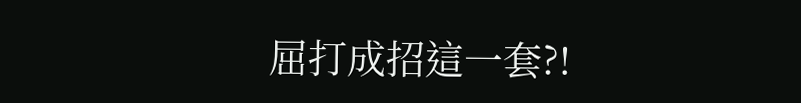屈打成招這一套?!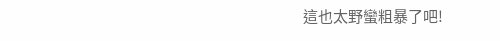這也太野蠻粗暴了吧!